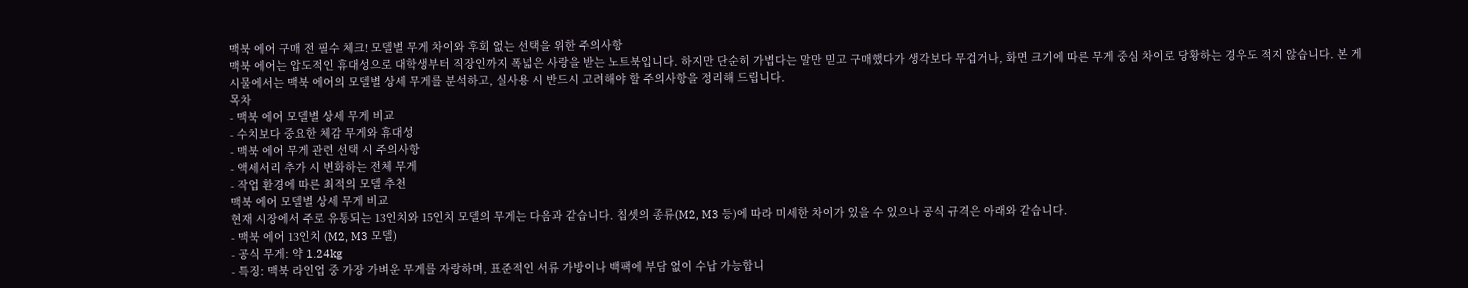맥북 에어 구매 전 필수 체크! 모델별 무게 차이와 후회 없는 선택을 위한 주의사항
맥북 에어는 압도적인 휴대성으로 대학생부터 직장인까지 폭넓은 사랑을 받는 노트북입니다. 하지만 단순히 가볍다는 말만 믿고 구매했다가 생각보다 무겁거나, 화면 크기에 따른 무게 중심 차이로 당황하는 경우도 적지 않습니다. 본 게시물에서는 맥북 에어의 모델별 상세 무게를 분석하고, 실사용 시 반드시 고려해야 할 주의사항을 정리해 드립니다.
목차
- 맥북 에어 모델별 상세 무게 비교
- 수치보다 중요한 체감 무게와 휴대성
- 맥북 에어 무게 관련 선택 시 주의사항
- 액세서리 추가 시 변화하는 전체 무게
- 작업 환경에 따른 최적의 모델 추천
맥북 에어 모델별 상세 무게 비교
현재 시장에서 주로 유통되는 13인치와 15인치 모델의 무게는 다음과 같습니다. 칩셋의 종류(M2, M3 등)에 따라 미세한 차이가 있을 수 있으나 공식 규격은 아래와 같습니다.
- 맥북 에어 13인치 (M2, M3 모델)
- 공식 무게: 약 1.24kg
- 특징: 맥북 라인업 중 가장 가벼운 무게를 자랑하며, 표준적인 서류 가방이나 백팩에 부담 없이 수납 가능합니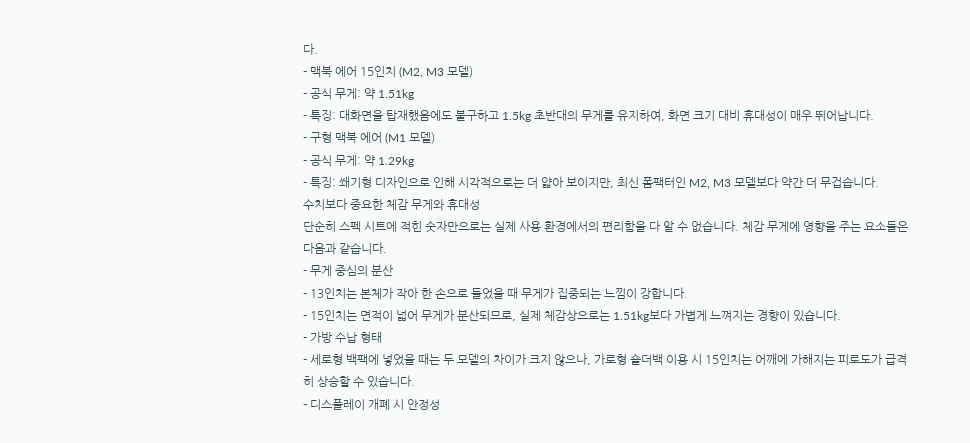다.
- 맥북 에어 15인치 (M2, M3 모델)
- 공식 무게: 약 1.51kg
- 특징: 대화면을 탑재했음에도 불구하고 1.5kg 초반대의 무게를 유지하여, 화면 크기 대비 휴대성이 매우 뛰어납니다.
- 구형 맥북 에어 (M1 모델)
- 공식 무게: 약 1.29kg
- 특징: 쐐기형 디자인으로 인해 시각적으로는 더 얇아 보이지만, 최신 폼팩터인 M2, M3 모델보다 약간 더 무겁습니다.
수치보다 중요한 체감 무게와 휴대성
단순히 스펙 시트에 적힌 숫자만으로는 실제 사용 환경에서의 편리함을 다 알 수 없습니다. 체감 무게에 영향을 주는 요소들은 다음과 같습니다.
- 무게 중심의 분산
- 13인치는 본체가 작아 한 손으로 들었을 때 무게가 집중되는 느낌이 강합니다.
- 15인치는 면적이 넓어 무게가 분산되므로, 실제 체감상으로는 1.51kg보다 가볍게 느껴지는 경향이 있습니다.
- 가방 수납 형태
- 세로형 백팩에 넣었을 때는 두 모델의 차이가 크지 않으나, 가로형 숄더백 이용 시 15인치는 어깨에 가해지는 피로도가 급격히 상승할 수 있습니다.
- 디스플레이 개폐 시 안정성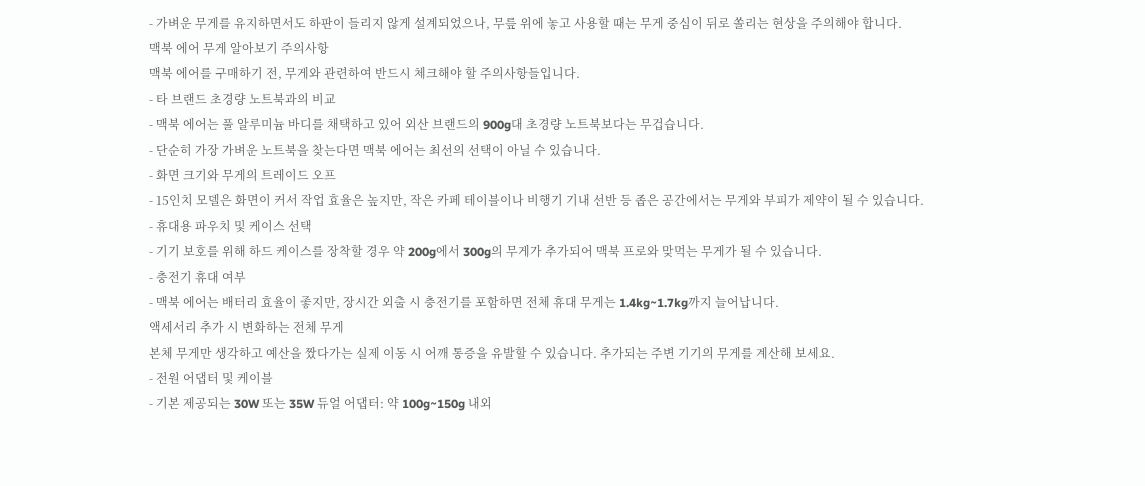- 가벼운 무게를 유지하면서도 하판이 들리지 않게 설계되었으나, 무릎 위에 놓고 사용할 때는 무게 중심이 뒤로 쏠리는 현상을 주의해야 합니다.
맥북 에어 무게 알아보기 주의사항
맥북 에어를 구매하기 전, 무게와 관련하여 반드시 체크해야 할 주의사항들입니다.
- 타 브랜드 초경량 노트북과의 비교
- 맥북 에어는 풀 알루미늄 바디를 채택하고 있어 외산 브랜드의 900g대 초경량 노트북보다는 무겁습니다.
- 단순히 가장 가벼운 노트북을 찾는다면 맥북 에어는 최선의 선택이 아닐 수 있습니다.
- 화면 크기와 무게의 트레이드 오프
- 15인치 모델은 화면이 커서 작업 효율은 높지만, 작은 카페 테이블이나 비행기 기내 선반 등 좁은 공간에서는 무게와 부피가 제약이 될 수 있습니다.
- 휴대용 파우치 및 케이스 선택
- 기기 보호를 위해 하드 케이스를 장착할 경우 약 200g에서 300g의 무게가 추가되어 맥북 프로와 맞먹는 무게가 될 수 있습니다.
- 충전기 휴대 여부
- 맥북 에어는 배터리 효율이 좋지만, 장시간 외출 시 충전기를 포함하면 전체 휴대 무게는 1.4kg~1.7kg까지 늘어납니다.
액세서리 추가 시 변화하는 전체 무게
본체 무게만 생각하고 예산을 짰다가는 실제 이동 시 어깨 통증을 유발할 수 있습니다. 추가되는 주변 기기의 무게를 계산해 보세요.
- 전원 어댑터 및 케이블
- 기본 제공되는 30W 또는 35W 듀얼 어댑터: 약 100g~150g 내외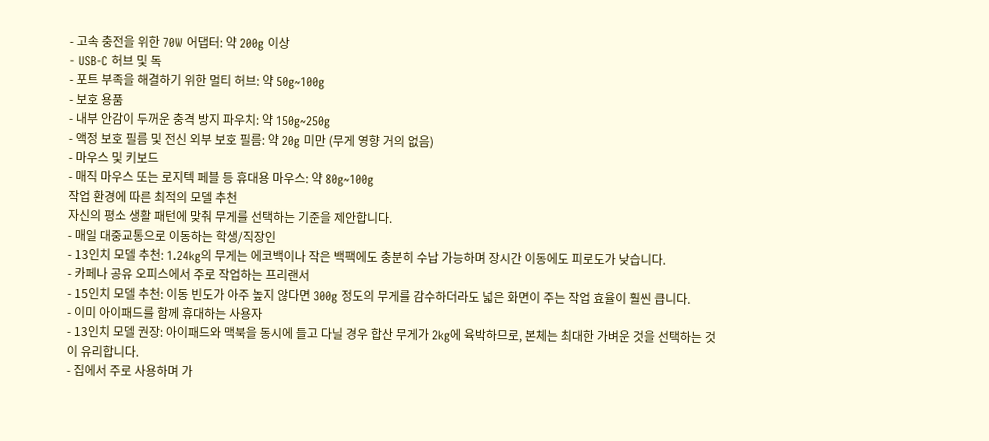- 고속 충전을 위한 70W 어댑터: 약 200g 이상
- USB-C 허브 및 독
- 포트 부족을 해결하기 위한 멀티 허브: 약 50g~100g
- 보호 용품
- 내부 안감이 두꺼운 충격 방지 파우치: 약 150g~250g
- 액정 보호 필름 및 전신 외부 보호 필름: 약 20g 미만 (무게 영향 거의 없음)
- 마우스 및 키보드
- 매직 마우스 또는 로지텍 페블 등 휴대용 마우스: 약 80g~100g
작업 환경에 따른 최적의 모델 추천
자신의 평소 생활 패턴에 맞춰 무게를 선택하는 기준을 제안합니다.
- 매일 대중교통으로 이동하는 학생/직장인
- 13인치 모델 추천: 1.24kg의 무게는 에코백이나 작은 백팩에도 충분히 수납 가능하며 장시간 이동에도 피로도가 낮습니다.
- 카페나 공유 오피스에서 주로 작업하는 프리랜서
- 15인치 모델 추천: 이동 빈도가 아주 높지 않다면 300g 정도의 무게를 감수하더라도 넓은 화면이 주는 작업 효율이 훨씬 큽니다.
- 이미 아이패드를 함께 휴대하는 사용자
- 13인치 모델 권장: 아이패드와 맥북을 동시에 들고 다닐 경우 합산 무게가 2kg에 육박하므로, 본체는 최대한 가벼운 것을 선택하는 것이 유리합니다.
- 집에서 주로 사용하며 가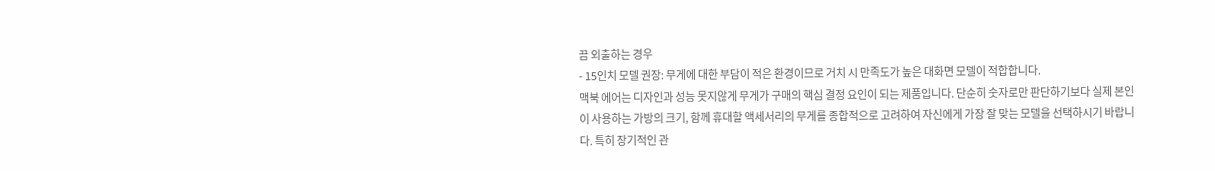끔 외출하는 경우
- 15인치 모델 권장: 무게에 대한 부담이 적은 환경이므로 거치 시 만족도가 높은 대화면 모델이 적합합니다.
맥북 에어는 디자인과 성능 못지않게 무게가 구매의 핵심 결정 요인이 되는 제품입니다. 단순히 숫자로만 판단하기보다 실제 본인이 사용하는 가방의 크기, 함께 휴대할 액세서리의 무게를 종합적으로 고려하여 자신에게 가장 잘 맞는 모델을 선택하시기 바랍니다. 특히 장기적인 관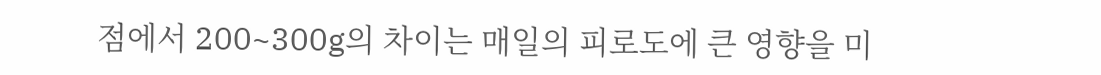점에서 200~300g의 차이는 매일의 피로도에 큰 영향을 미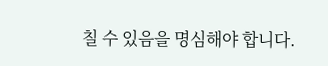칠 수 있음을 명심해야 합니다.